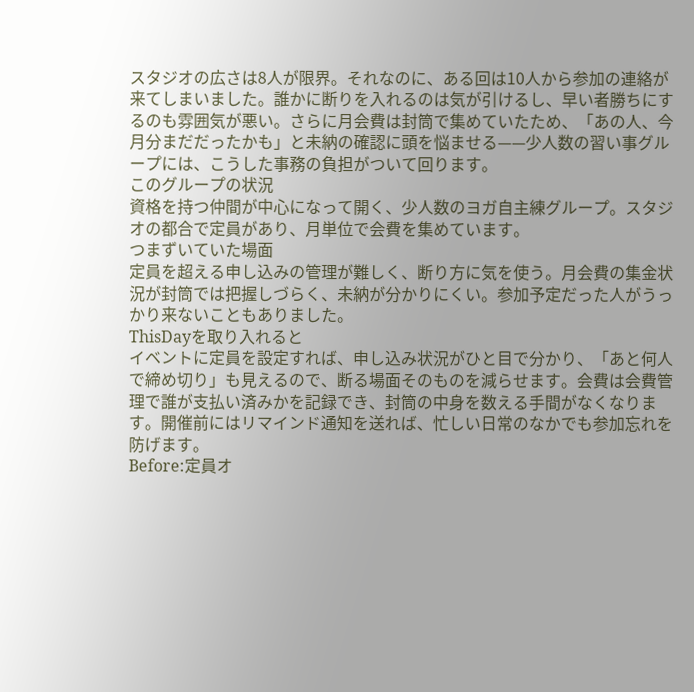スタジオの広さは8人が限界。それなのに、ある回は10人から参加の連絡が来てしまいました。誰かに断りを入れるのは気が引けるし、早い者勝ちにするのも雰囲気が悪い。さらに月会費は封筒で集めていたため、「あの人、今月分まだだったかも」と未納の確認に頭を悩ませる——少人数の習い事グループには、こうした事務の負担がついて回ります。
このグループの状況
資格を持つ仲間が中心になって開く、少人数のヨガ自主練グループ。スタジオの都合で定員があり、月単位で会費を集めています。
つまずいていた場面
定員を超える申し込みの管理が難しく、断り方に気を使う。月会費の集金状況が封筒では把握しづらく、未納が分かりにくい。参加予定だった人がうっかり来ないこともありました。
ThisDayを取り入れると
イベントに定員を設定すれば、申し込み状況がひと目で分かり、「あと何人で締め切り」も見えるので、断る場面そのものを減らせます。会費は会費管理で誰が支払い済みかを記録でき、封筒の中身を数える手間がなくなります。開催前にはリマインド通知を送れば、忙しい日常のなかでも参加忘れを防げます。
Before:定員オ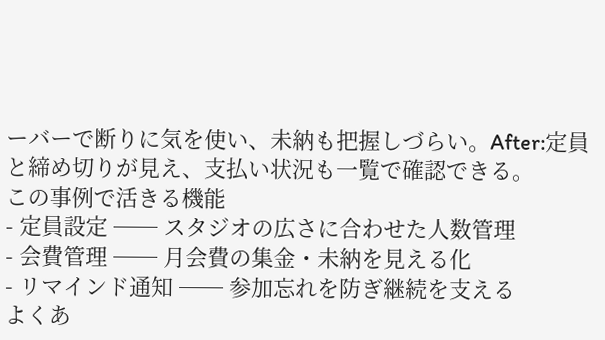ーバーで断りに気を使い、未納も把握しづらい。After:定員と締め切りが見え、支払い状況も一覧で確認できる。
この事例で活きる機能
- 定員設定 ── スタジオの広さに合わせた人数管理
- 会費管理 ── 月会費の集金・未納を見える化
- リマインド通知 ── 参加忘れを防ぎ継続を支える
よくあ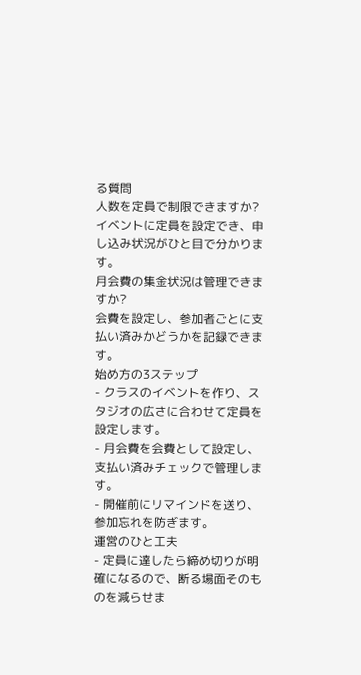る質問
人数を定員で制限できますか?
イベントに定員を設定でき、申し込み状況がひと目で分かります。
月会費の集金状況は管理できますか?
会費を設定し、参加者ごとに支払い済みかどうかを記録できます。
始め方の3ステップ
- クラスのイベントを作り、スタジオの広さに合わせて定員を設定します。
- 月会費を会費として設定し、支払い済みチェックで管理します。
- 開催前にリマインドを送り、参加忘れを防ぎます。
運営のひと工夫
- 定員に達したら締め切りが明確になるので、断る場面そのものを減らせま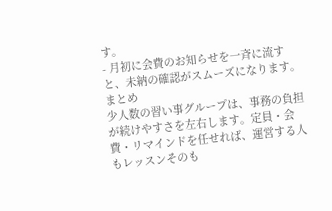す。
- 月初に会費のお知らせを一斉に流すと、未納の確認がスムーズになります。
まとめ
少人数の習い事グループは、事務の負担が続けやすさを左右します。定員・会費・リマインドを任せれば、運営する人もレッスンそのも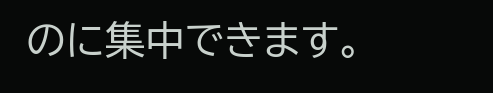のに集中できます。